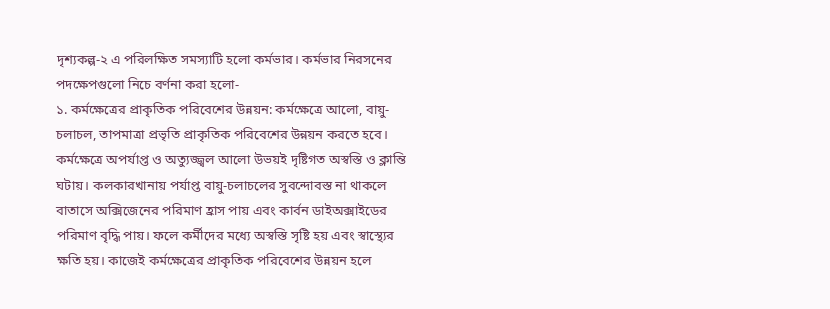দৃশ্যকল্প-২ এ পরিলক্ষিত সমস্যাটি হলো কর্মভার। কর্মভার নিরসনের পদক্ষেপগুলো নিচে বর্ণনা করা হলো-
১. কর্মক্ষেত্রের প্রাকৃতিক পরিবেশের উন্নয়ন: কর্মক্ষেত্রে আলো, বায়ু-চলাচল, তাপমাত্রা প্রভৃতি প্রাকৃতিক পরিবেশের উন্নয়ন করতে হবে। কর্মক্ষেত্রে অপর্যাপ্ত ও অত্যুজ্জ্বল আলো উভয়ই দৃষ্টিগত অস্বস্তি ও ক্লান্তি ঘটায়। কলকারখানায় পর্যাপ্ত বায়ু-চলাচলের সুবন্দোবস্ত না থাকলে বাতাসে অক্সিজেনের পরিমাণ হ্রাস পায় এবং কার্বন ডাইঅক্সাইডের পরিমাণ বৃদ্ধি পায়। ফলে কর্মীদের মধ্যে অস্বস্তি সৃষ্টি হয় এবং স্বাস্থ্যের ক্ষতি হয়। কাজেই কর্মক্ষেত্রের প্রাকৃতিক পরিবেশের উন্নয়ন হলে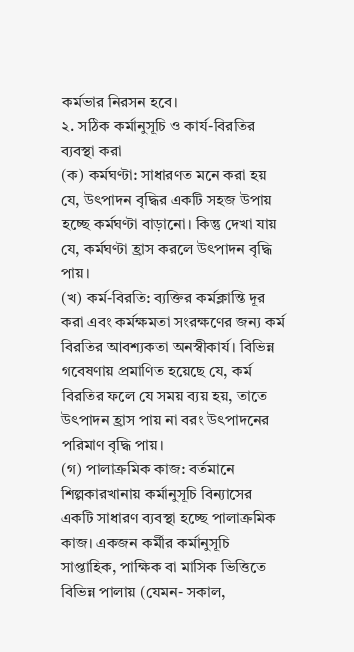কর্মভার নিরসন হবে।
২. সঠিক কর্মানুসূচি ও কার্য-বিরতির ব্যবস্থা করা
(ক) কর্মঘণ্টা: সাধারণত মনে করা হয় যে, উৎপাদন বৃদ্ধির একটি সহজ উপায় হচ্ছে কর্মঘণ্টা বাড়ানো। কিন্তু দেখা যায় যে, কর্মঘণ্টা হ্রাস করলে উৎপাদন বৃদ্ধি পায়।
(খ) কর্ম-বিরতি: ব্যক্তির কর্মক্লান্তি দূর করা এবং কর্মক্ষমতা সংরক্ষণের জন্য কর্ম বিরতির আবশ্যকতা অনস্বীকার্য। বিভিন্ন গবেষণায় প্রমাণিত হয়েছে যে, কর্ম বিরতির ফলে যে সময় ব্যয় হয়, তাতে উৎপাদন হ্রাস পায় না বরং উৎপাদনের পরিমাণ বৃদ্ধি পায়।
(গ) পালাক্রমিক কাজ: বর্তমানে শিল্পকারখানায় কর্মানুসূচি বিন্যাসের একটি সাধারণ ব্যবস্থা হচ্ছে পালাক্রমিক কাজ। একজন কর্মীর কর্মানুসূচি সাপ্তাহিক, পাক্ষিক বা মাসিক ভিত্তিতে বিভিন্ন পালায় (যেমন- সকাল,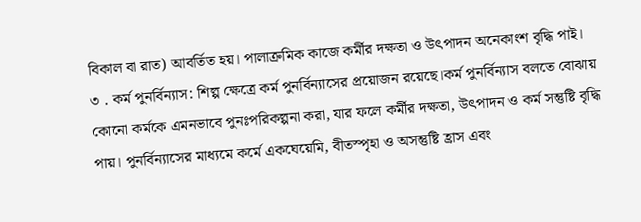বিকাল বা রাত) আবর্তিত হয়। পালাক্রমিক কাজে কর্মীর দক্ষতা ও উৎপাদন অনেকাংশ বৃদ্ধি পাই।
৩ . কর্ম পুনর্বিন্যাস: শিল্প ক্ষেত্রে কর্ম পুনর্বিন্যাসের প্রয়োজন রয়েছে।কর্ম পুনর্বিন্যাস বলতে বোঝায় কোনো কর্মকে এমনভাবে পুনঃপরিকল্পনা করা, যার ফলে কর্মীর দক্ষতা, উৎপাদন ও কর্ম সন্তুষ্টি বৃদ্ধি পায়। পুনর্বিন্যাসের মাধ্যমে কর্মে একঘেয়েমি, বীতস্পৃহা ও অসন্তুষ্টি হ্রাস এবং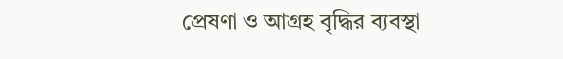প্রেষণা ও আগ্রহ বৃদ্ধির ব্যবস্থা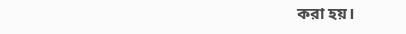করা হয়।